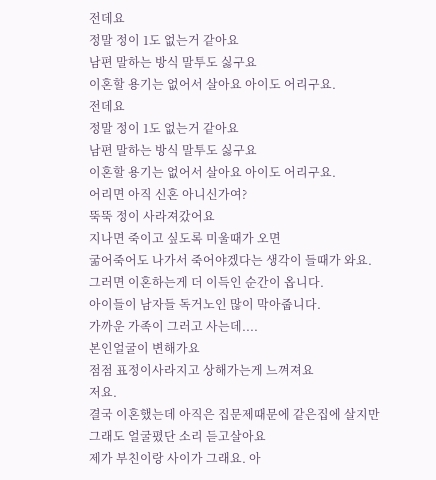전데요
정말 정이 1도 없는거 같아요
남편 말하는 방식 말투도 싫구요
이혼할 용기는 없어서 살아요 아이도 어리구요.
전데요
정말 정이 1도 없는거 같아요
남편 말하는 방식 말투도 싫구요
이혼할 용기는 없어서 살아요 아이도 어리구요.
어리면 아직 신혼 아니신가여?
뚝뚝 정이 사라져갔어요
지나면 죽이고 싶도록 미울때가 오면
굶어죽어도 나가서 죽어야겠다는 생각이 들때가 와요.
그러면 이혼하는게 더 이득인 순간이 옵니다.
아이들이 남자들 독거노인 많이 막아줍니다.
가까운 가족이 그러고 사는데....
본인얼굴이 변해가요
점점 표정이사라지고 상해가는게 느껴져요
저요.
결국 이혼했는데 아직은 집문제때문에 같은집에 살지만
그래도 얼굴폈단 소리 듣고살아요
제가 부친이랑 사이가 그래요. 아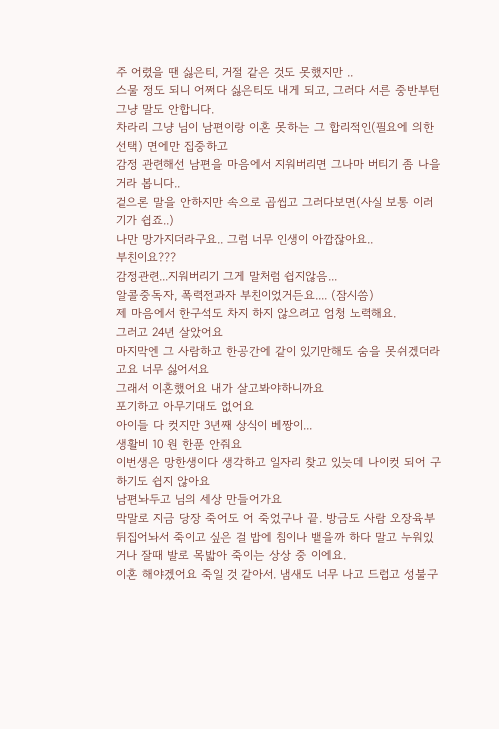주 어렸을 땐 싫은티, 거절 같은 것도 못했지만 ..
스물 정도 되니 어쩌다 싫은티도 내게 되고, 그러다 서른 중반부턴 그냥 말도 안합니다.
차라리 그냥 님이 남편이랑 이혼 못하는 그 합리적인(필요에 의한 선택) 면에만 집중하고
감정 관련해선 남편을 마음에서 지워버리면 그나마 버티기 좀 나을 거라 봅니다..
겉으론 말을 안하지만 속으로 곱씹고 그러다보면(사실 보통 이러기가 쉽죠..)
나만 망가지더라구요.. 그럼 너무 인생이 아깝잖아요..
부친이요???
감정관련...지워버리기 그게 말처럼 쉽지않음...
알콜중독자, 폭력전과자 부친이었거든요.... (잠시씀)
제 마음에서 한구석도 차지 하지 않으려고 엄청 노력해요.
그러고 24년 살았어요
마지막엔 그 사람하고 한공간에 같이 있기만해도 숨을 못쉬겠더라고요 너무 싫어서요
그래서 이혼했어요 내가 살고봐야하니까요
포기하고 아무기대도 없어요
아이들 다 컷지만 3년째 상식이 베짱이...
생활비 10 원 한푼 안줘요
이번생은 망한생이다 생각하고 일자리 찾고 있늣데 나이컷 되어 구하기도 쉽지 않아요
남편놔두고 님의 세상 만들어가요
막말로 지금 당장 죽어도 어 죽었구나 끝. 방금도 사람 오장육부 뒤집어놔서 죽이고 싶은 걸 밥에 침이나 뱉을까 하다 말고 누워있거나 잘때 발로 목밟아 죽이는 상상 중 이에요.
이혼 해야겠어요 죽일 것 같아서. 냄새도 너무 나고 드럽고 성불구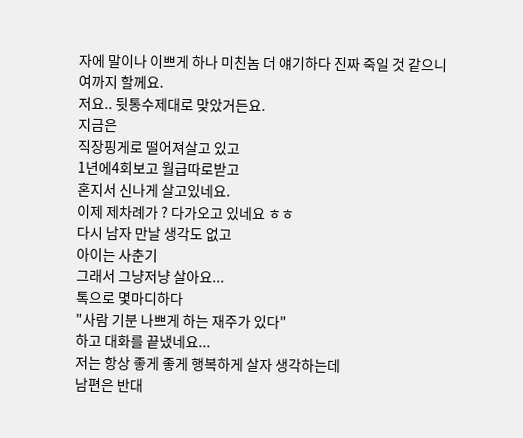자에 말이나 이쁘게 하나 미친놈 더 얘기하다 진짜 죽일 것 같으니 여까지 할께요.
저요.. 뒷통수제대로 맞았거든요.
지금은
직장핑게로 떨어져살고 있고
1년에4회보고 월급따로받고
혼지서 신나게 살고있네요.
이제 제차례가 ? 다가오고 있네요 ㅎㅎ
다시 남자 만날 생각도 없고
아이는 사춘기
그래서 그냥저냥 살아요...
톡으로 몇마디하다
"사람 기분 나쁘게 하는 재주가 있다"
하고 대화를 끝냈네요...
저는 항상 좋게 좋게 행복하게 살자 생각하는데
남편은 반대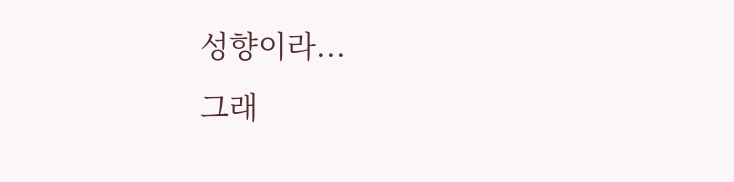성향이라...
그래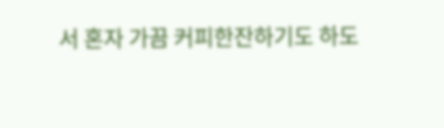서 혼자 가끔 커피한잔하기도 하도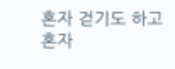혼자 걷기도 하고
혼자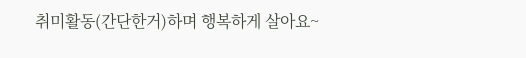취미활동(간단한거)하며 행복하게 살아요~